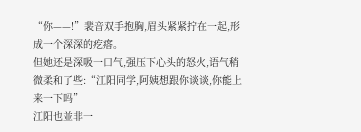“你——!”裴音双手抱胸,眉头紧紧拧在一起,形成一个深深的疙瘩。
但她还是深吸一口气,强压下心头的怒火,语气稍微柔和了些:“江阳同学,阿姨想跟你谈谈,你能上来一下吗”
江阳也並非一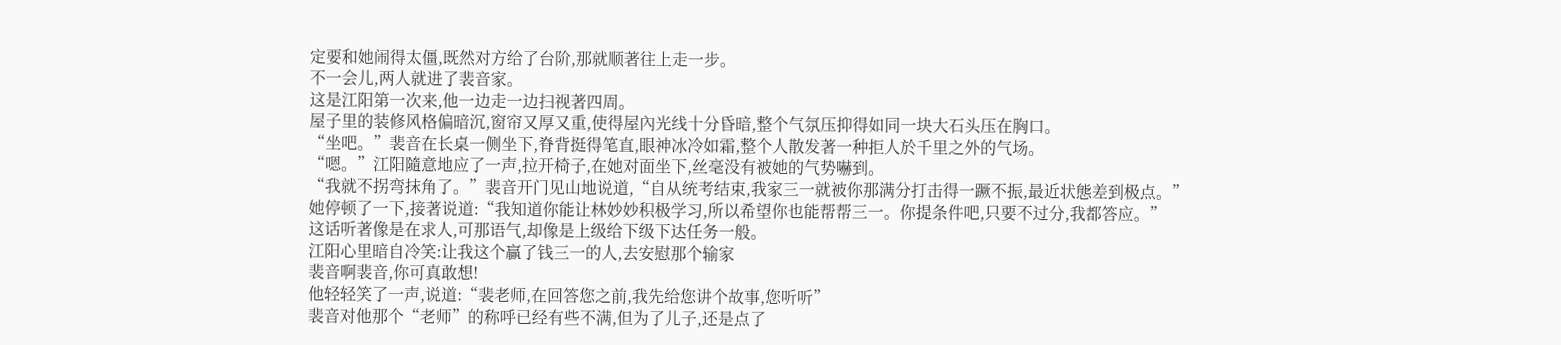定要和她闹得太僵,既然对方给了台阶,那就顺著往上走一步。
不一会儿,两人就进了裴音家。
这是江阳第一次来,他一边走一边扫视著四周。
屋子里的装修风格偏暗沉,窗帘又厚又重,使得屋內光线十分昏暗,整个气氛压抑得如同一块大石头压在胸口。
“坐吧。”裴音在长桌一侧坐下,脊背挺得笔直,眼神冰冷如霜,整个人散发著一种拒人於千里之外的气场。
“嗯。”江阳隨意地应了一声,拉开椅子,在她对面坐下,丝毫没有被她的气势嚇到。
“我就不拐弯抹角了。”裴音开门见山地说道,“自从统考结束,我家三一就被你那满分打击得一蹶不振,最近状態差到极点。”
她停顿了一下,接著说道:“我知道你能让林妙妙积极学习,所以希望你也能帮帮三一。你提条件吧,只要不过分,我都答应。”
这话听著像是在求人,可那语气,却像是上级给下级下达任务一般。
江阳心里暗自冷笑:让我这个贏了钱三一的人,去安慰那个输家
裴音啊裴音,你可真敢想!
他轻轻笑了一声,说道:“裴老师,在回答您之前,我先给您讲个故事,您听听”
裴音对他那个“老师”的称呼已经有些不满,但为了儿子,还是点了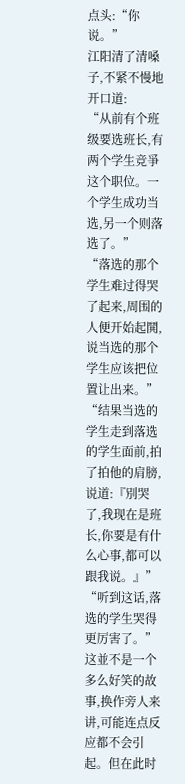点头:“你说。”
江阳清了清嗓子,不紧不慢地开口道:
“从前有个班级要选班长,有两个学生竞爭这个职位。一个学生成功当选,另一个则落选了。”
“落选的那个学生难过得哭了起来,周围的人便开始起鬨,说当选的那个学生应该把位置让出来。”
“结果当选的学生走到落选的学生面前,拍了拍他的肩膀,说道:『別哭了,我现在是班长,你要是有什么心事,都可以跟我说。』”
“听到这话,落选的学生哭得更厉害了。”
这並不是一个多么好笑的故事,换作旁人来讲,可能连点反应都不会引起。但在此时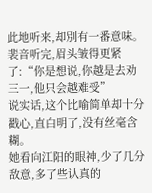此地听来,却別有一番意味。
裴音听完,眉头皱得更紧了:“你是想说,你越是去劝三一,他只会越难受”
说实话,这个比喻简单却十分戳心,直白明了,没有丝毫含糊。
她看向江阳的眼神,少了几分敌意,多了些认真的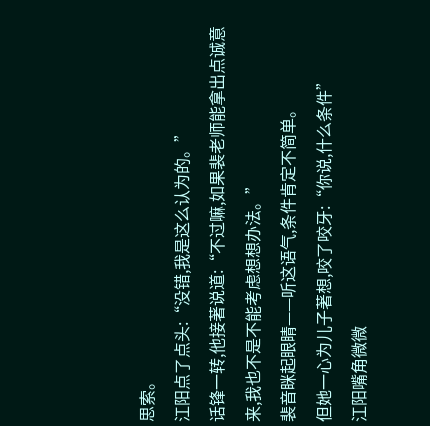思索。
江阳点了点头:“没错,我是这么认为的。”
话锋一转,他接著说道:“不过嘛,如果裴老师能拿出点诚意来,我也不是不能考虑想想办法。”
裴音眯起眼睛——听这语气,条件肯定不简单。
但她一心为儿子著想,咬了咬牙:“你说,什么条件”
江阳嘴角微微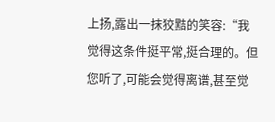上扬,露出一抹狡黠的笑容:“我觉得这条件挺平常,挺合理的。但您听了,可能会觉得离谱,甚至觉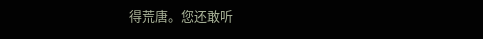得荒唐。您还敢听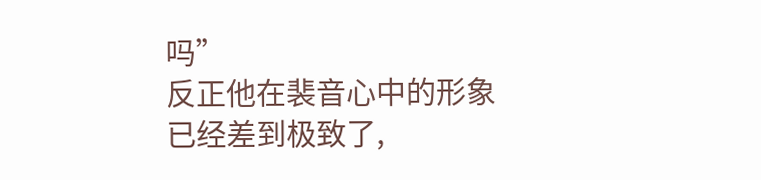吗”
反正他在裴音心中的形象已经差到极致了,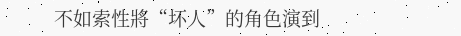不如索性將“坏人”的角色演到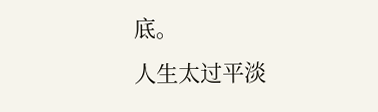底。
人生太过平淡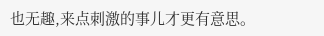也无趣,来点刺激的事儿才更有意思。